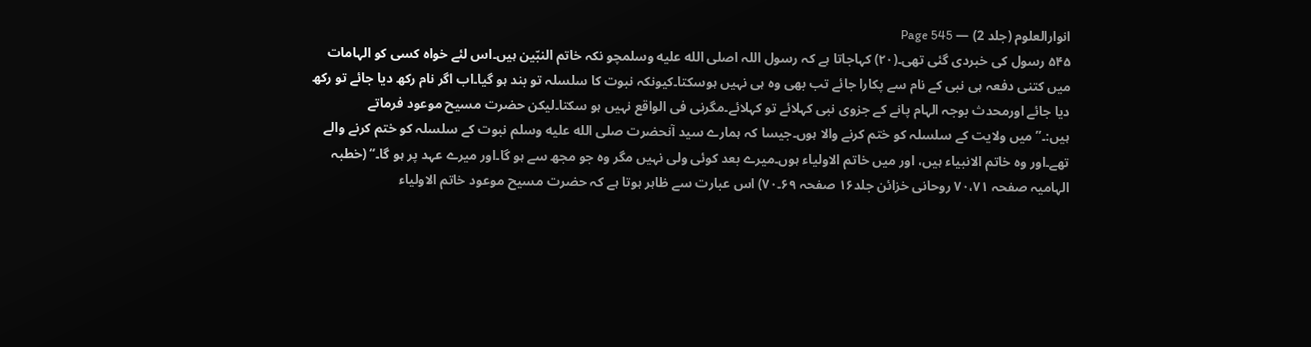انوارالعلوم (جلد 2) — Page 545
۵۴۵ رسول کی خبردی گئی تھی۔(۲۰) کہاجاتا ہے کہ رسول اللہ اصلى الله عليه وسلمچو نکہ خاتم النبّین ہیں۔اس لئے خواہ کسی کو الہامات میں کتنی دفعہ ہی نبی کے نام سے پکارا جائے تب بھی وہ ہی نہیں ہوسکتا۔کیونکہ نبوت کا سلسلہ تو بند ہو گیا۔اب اگر نام رکھ دیا جائے تو رکھ دیا جائے اورمحدث بوجہ الہام پانے کے جزوی نبی کہلائے تو کہلائے۔مگرنی فی الواقع نہیں ہو سکتا۔لیکن حضرت مسیح موعود فرماتے ہیں:۔’’میں ولایت کے سلسلہ کو ختم کرنے والا ہوں۔جیسا کہ ہمارے سید آنحضرت صلى الله عليه وسلم نبوت کے سلسلہ کو ختم کرنے والے تھے۔اور وہ خاتم الانبیاء ہیں، اور میں خاتم الاولیاء ہوں۔میرے بعد کوئی ولی نہیں مگر وہ جو مجھ سے ہو گا۔اور میرے عہد پر ہو گا۔‘‘ (خطبہ الہامیہ صفحہ ۷۰،۷۱ روحانی خزائن جلد۱۶ صفحہ ۶۹۔۷۰) اس عبارت سے ظاہر ہوتا ہے کہ حضرت مسیح موعود خاتم الاولیاء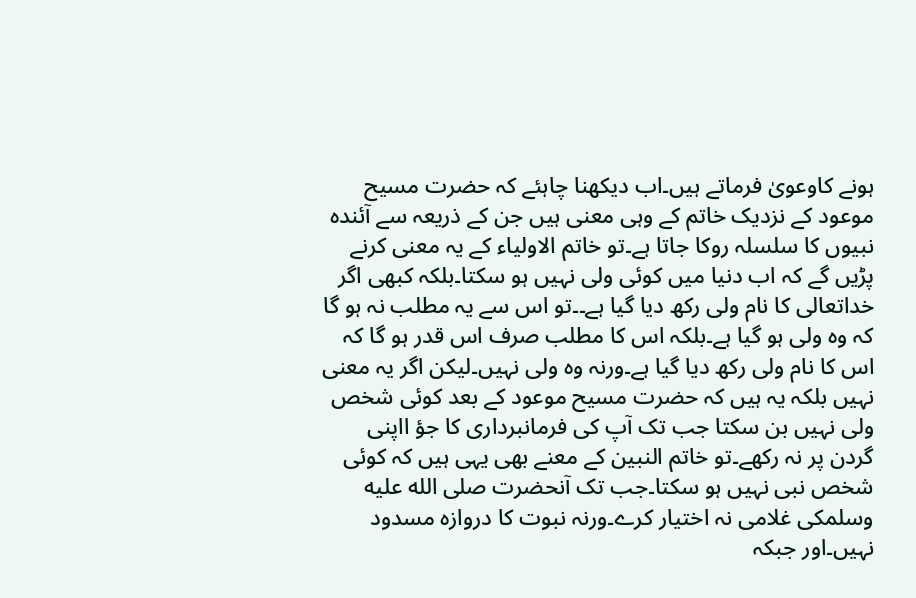ہونے کاوعویٰ فرماتے ہیں۔اب دیکھنا چاہئے کہ حضرت مسیح موعود کے نزدیک خاتم کے وہی معنی ہیں جن کے ذریعہ سے آئندہ نبیوں کا سلسلہ روکا جاتا ہے۔تو خاتم الاولیاء کے یہ معنی کرنے پڑیں گے کہ اب دنیا میں کوئی ولی نہیں ہو سکتا۔بلکہ کبھی اگر خداتعالی کا نام ولی رکھ دیا گیا ہے۔۔تو اس سے یہ مطلب نہ ہو گا کہ وہ ولی ہو گیا ہے۔بلکہ اس کا مطلب صرف اس قدر ہو گا کہ اس کا نام ولی رکھ دیا گیا ہے۔ورنہ وہ ولی نہیں۔لیکن اگر یہ معنی نہیں بلکہ یہ ہیں کہ حضرت مسیح موعود کے بعد کوئی شخص ولی نہیں بن سکتا جب تک آپ کی فرمانبرداری کا جؤ ااپنی گردن پر نہ رکھے۔تو خاتم النبین کے معنے بھی یہی ہیں کہ کوئی شخص نبی نہیں ہو سکتا۔جب تک آنحضرت صلى الله عليه وسلمکی غلامی نہ اختیار کرے۔ورنہ نبوت کا دروازہ مسدود نہیں۔اور جبکہ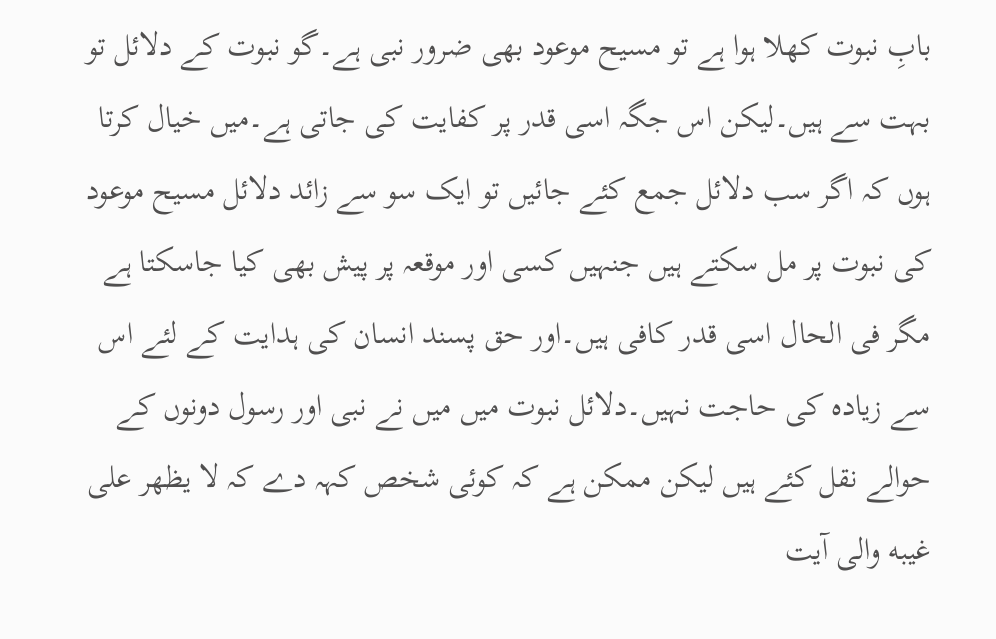بابِ نبوت کھلا ہوا ہے تو مسیح موعود بھی ضرور نبی ہے۔گو نبوت کے دلائل تو بہت سے ہیں۔لیکن اس جگہ اسی قدر پر کفایت کی جاتی ہے۔میں خیال کرتا ہوں کہ اگر سب دلائل جمع کئے جائیں تو ایک سو سے زائد دلائل مسیح موعود کی نبوت پر مل سکتے ہیں جنہیں کسی اور موقعہ پر پیش بھی کیا جاسکتا ہے مگر فی الحال اسی قدر کافی ہیں۔اور حق پسند انسان کی ہدایت کے لئے اس سے زیادہ کی حاجت نہیں۔دلائل نبوت میں میں نے نبی اور رسول دونوں کے حوالے نقل کئے ہیں لیکن ممکن ہے کہ کوئی شخص کہہ دے کہ لا يظهر على غيبه والی آیت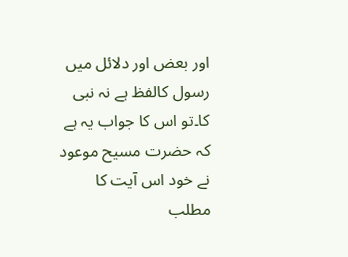اور بعض اور دلائل میں رسول کالفظ ہے نہ نبی کا۔تو اس کا جواب یہ ہے کہ حضرت مسیح موعود نے خود اس آیت کا مطلب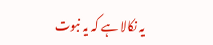یہ نکالا ہے کہ یہ نبوت